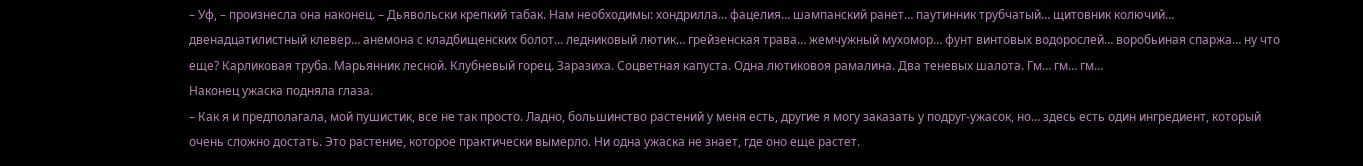– Уф, – произнесла она наконец. – Дьявольски крепкий табак. Нам необходимы: хондрилла… фацелия… шампанский ранет… паутинник трубчатый… щитовник колючий… двенадцатилистный клевер… анемона с кладбищенских болот… ледниковый лютик… грейзенская трава… жемчужный мухомор… фунт винтовых водорослей… воробьиная спаржа… ну что еще? Карликовая труба. Марьянник лесной. Клубневый горец. Заразиха. Соцветная капуста. Одна лютиковоя рамалина. Два теневых шалота. Гм… гм… гм…
Наконец ужаска подняла глаза.
– Как я и предполагала, мой пушистик, все не так просто. Ладно, большинство растений у меня есть, другие я могу заказать у подруг-ужасок, но… здесь есть один ингредиент, который очень сложно достать. Это растение, которое практически вымерло. Ни одна ужаска не знает, где оно еще растет.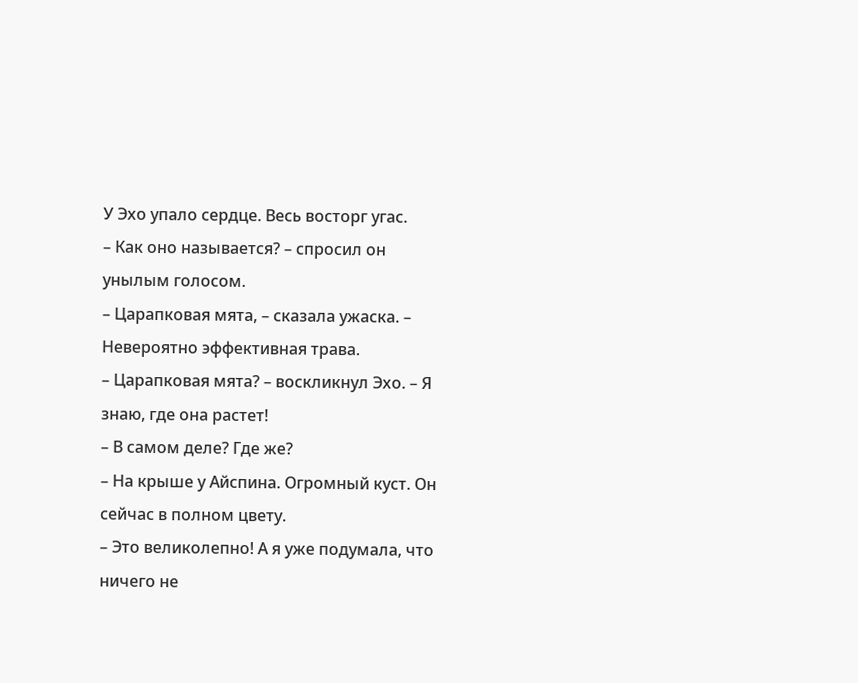У Эхо упало сердце. Весь восторг угас.
– Как оно называется? – спросил он унылым голосом.
– Царапковая мята, – сказала ужаска. – Невероятно эффективная трава.
– Царапковая мята? – воскликнул Эхо. – Я знаю, где она растет!
– В самом деле? Где же?
– На крыше у Айспина. Огромный куст. Он сейчас в полном цвету.
– Это великолепно! А я уже подумала, что ничего не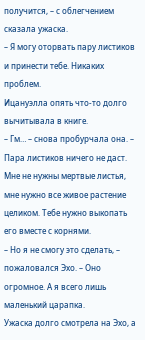получится, – с облегчением сказала ужаска.
– Я могу оторвать пару листиков и принести тебе. Никаких проблем.
Ицануэлла опять что-то долго вычитывала в книге.
– Гм… – снова пробурчала она. – Пара листиков ничего не даст. Мне не нужны мертвые листья, мне нужно все живое растение целиком. Тебе нужно выкопать его вместе с корнями.
– Но я не смогу это сделать, – пожаловался Эхо. – Оно огромное. А я всего лишь маленький царапка.
Ужаска долго смотрела на Эхо, а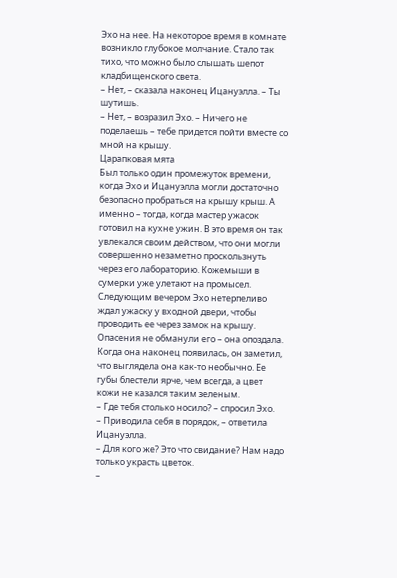Эхо на нее. На некоторое время в комнате возникло глубокое молчание. Стало так тихо, что можно было слышать шепот кладбищенского света.
– Нет, – сказала наконец Ицануэлла. – Ты шутишь.
– Нет, – возразил Эхо. – Ничего не поделаешь – тебе придется пойти вместе со мной на крышу.
Царапковая мята
Был только один промежуток времени, когда Эхо и Ицануэлла могли достаточно безопасно пробраться на крышу крыш. А именно – тогда, когда мастер ужасок готовил на кухне ужин. В это время он так увлекался своим действом, что они могли совершенно незаметно проскользнуть через его лабораторию. Кожемыши в сумерки уже улетают на промысел.
Следующим вечером Эхо нетерпеливо ждал ужаску у входной двери, чтобы проводить ее через замок на крышу. Опасения не обманули его – она опоздала. Когда она наконец появилась, он заметил, что выглядела она как-то необычно. Ее губы блестели ярче, чем всегда, а цвет кожи не казался таким зеленым.
– Где тебя столько носило? – спросил Эхо.
– Приводила себя в порядок, – ответила Ицануэлла.
– Для кого же? Это что свидание? Нам надо только украсть цветок.
–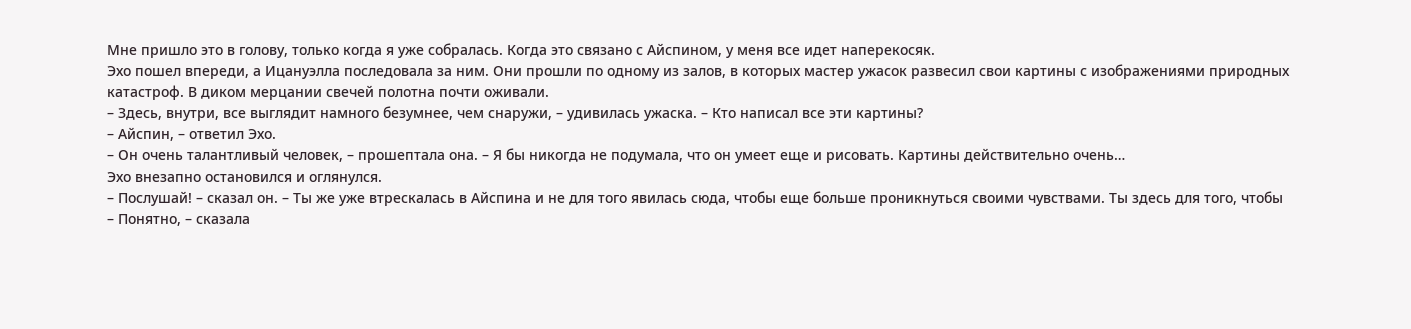Мне пришло это в голову, только когда я уже собралась. Когда это связано с Айспином, у меня все идет наперекосяк.
Эхо пошел впереди, а Ицануэлла последовала за ним. Они прошли по одному из залов, в которых мастер ужасок развесил свои картины с изображениями природных катастроф. В диком мерцании свечей полотна почти оживали.
– Здесь, внутри, все выглядит намного безумнее, чем снаружи, – удивилась ужаска. – Кто написал все эти картины?
– Айспин, – ответил Эхо.
– Он очень талантливый человек, – прошептала она. – Я бы никогда не подумала, что он умеет еще и рисовать. Картины действительно очень…
Эхо внезапно остановился и оглянулся.
– Послушай! – сказал он. – Ты же уже втрескалась в Айспина и не для того явилась сюда, чтобы еще больше проникнуться своими чувствами. Ты здесь для того, чтобы
– Понятно, – сказала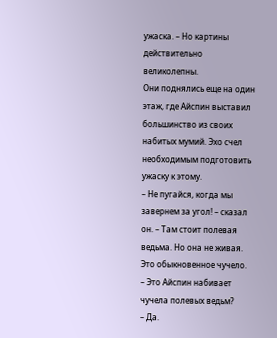ужаска. – Но картины действительно великолепны.
Они поднялись еще на один этаж, где Айспин выставил большинство из своих набитых мумий. Эхо счел необходимым подготовить ужаску к этому.
– Не пугайся, когда мы завернем за угол! – сказал он. – Там стоит полевая ведьма. Но она не живая. Это обыкновенное чучело.
– Это Айспин набивает чучела полевых ведьм?
– Да.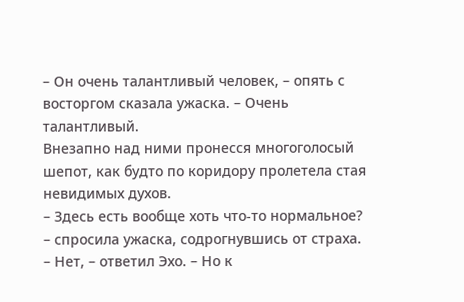– Он очень талантливый человек, – опять с восторгом сказала ужаска. – Очень талантливый.
Внезапно над ними пронесся многоголосый шепот, как будто по коридору пролетела стая невидимых духов.
– Здесь есть вообще хоть что-то нормальное? – спросила ужаска, содрогнувшись от страха.
– Нет, – ответил Эхо. – Но к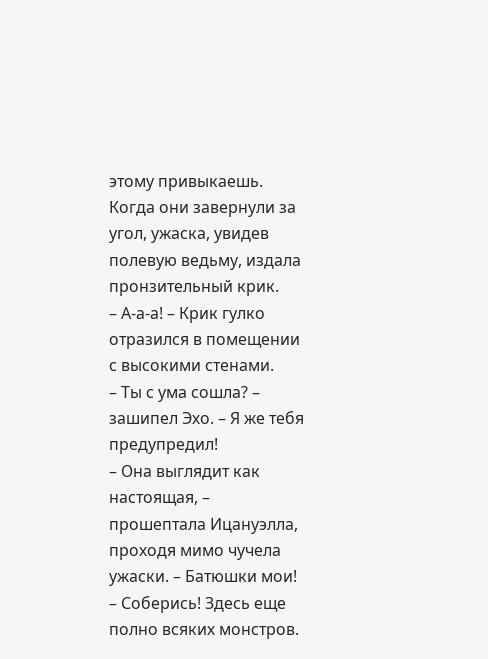этому привыкаешь.
Когда они завернули за угол, ужаска, увидев полевую ведьму, издала пронзительный крик.
– А-а-а! – Крик гулко отразился в помещении с высокими стенами.
– Ты с ума сошла? – зашипел Эхо. – Я же тебя предупредил!
– Она выглядит как настоящая, – прошептала Ицануэлла, проходя мимо чучела ужаски. – Батюшки мои!
– Соберись! Здесь еще полно всяких монстров.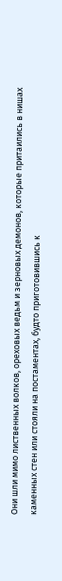Они шли мимо лиственных волков, ореховых ведьм и зерновых демонов, которые притаились в нишах каменных стен или стояли на постаментах, будто приготовившись к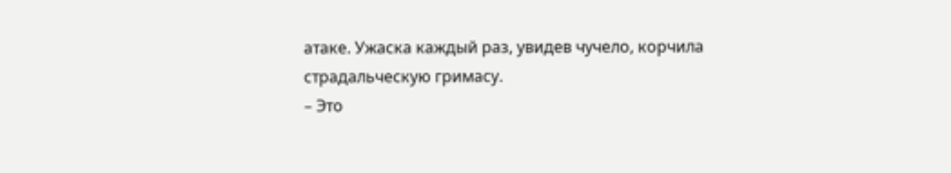атаке. Ужаска каждый раз, увидев чучело, корчила страдальческую гримасу.
– Это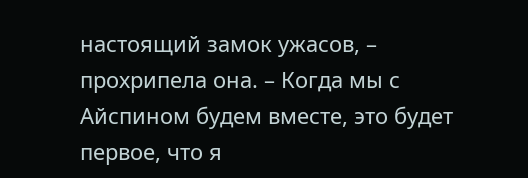настоящий замок ужасов, – прохрипела она. – Когда мы с Айспином будем вместе, это будет первое, что я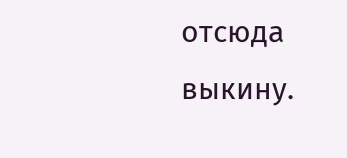отсюда выкину.